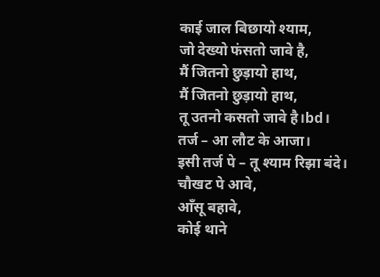काई जाल बिछायो श्याम,
जो देख्यो फंसतो जावे है,
मैं जितनो छुड़ायो हाथ,
मैं जितनो छुड़ायो हाथ,
तू उतनो कसतो जावे है।bd।
तर्ज – आ लौट के आजा।
इसी तर्ज पे – तू श्याम रिझा बंदे।
चौखट पे आवे,
आँसू बहावे,
कोई थाने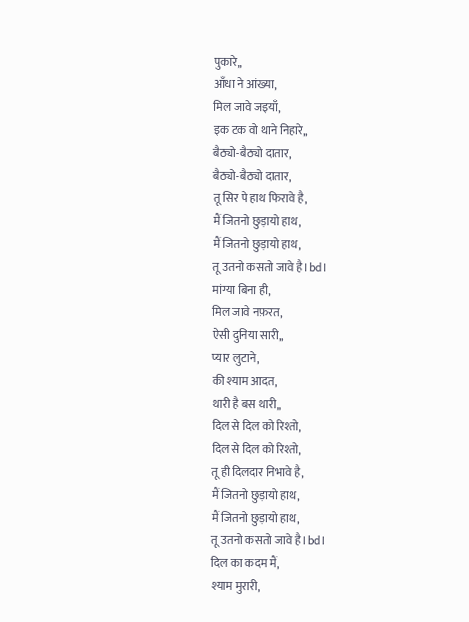पुकारे,,
आँधा ने आंख्या,
मिल जावे जइयाँ,
इक टक वो थाने निहारे,,
बैठ्यो-बैठ्यो दातार,
बैठ्यो-बैठ्यो दातार,
तू सिर पे हाथ फिरावे है,
मैं जितनो छुड़ायो हाथ,
मैं जितनो छुड़ायो हाथ,
तू उतनो कसतो जावे है।bd।
मांग्या बिना ही,
मिल जावे नफ़रत,
ऐसी दुनिया सारी,,
प्यार लुटाने,
की श्याम आदत,
थारी है बस थारी,,
दिल से दिल को रिश्तो,
दिल से दिल को रिश्तो,
तू ही दिलदार निभावे है,
मैं जितनो छुड़ायो हाथ,
मैं जितनो छुड़ायो हाथ,
तू उतनो कसतो जावे है।bd।
दिल का कदम मैं,
श्याम मुरारी,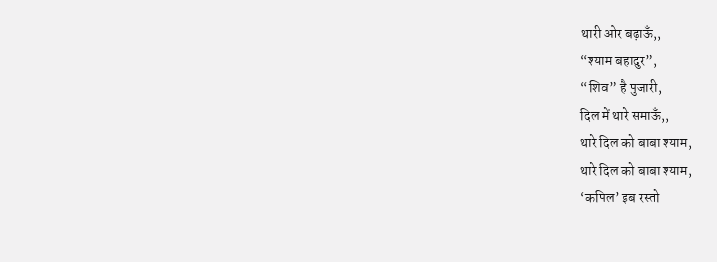थारी ओर बढ़ाऊँ,,
“श्याम बहादुर”,
“शिव” है पुजारी,
दिल में थारे समाऊँ,,
थारे दिल को बाबा श्याम,
थारे दिल को बाबा श्याम,
‘कपिल’ इब रस्तो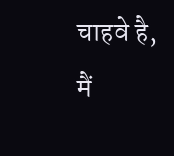चाहवे है,
मैं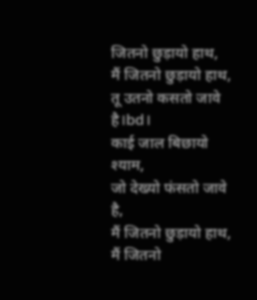जितनो छुड़ायो हाथ,
मैं जितनो छुड़ायो हाथ,
तू उतनो कसतो जावे है।bd।
काई जाल बिछायो श्याम,
जो देख्यो फंसतो जावे है,
मैं जितनो छुड़ायो हाथ,
मैं जितनो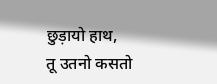छुड़ायो हाथ,
तू उतनो कसतो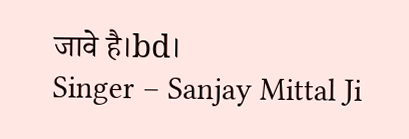जावे है।bd।
Singer – Sanjay Mittal Ji